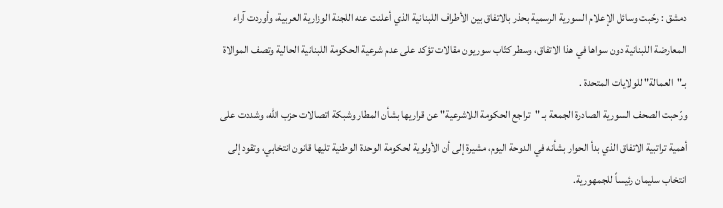دمشق : رحّبت وسائل الإعلام السورية الرسمية بحذر بالاتفاق بين الأطراف اللبنانية الذي أعلنت عنه اللجنة الوزارية العربية، وأوردت آراء المعارضة اللبنانية دون سواها في هذا الاتفاق، وسطر كتّاب سوريون مقالات تؤكد على عدم شرعية الحكومة اللبنانية الحالية وتصف الموالاة بـ"العمالة" للولايات المتحدة .
ورّحبت الصحف السورية الصادرة الجمعة بـ "تراجع الحكومة اللاشرعية" عن قراريها بشأن المطار وشبكة اتصالات حزب الله، وشددت على أهمية تراتبية الاتفاق الذي بدأ الحوار بشأنه في الدوحة اليوم، مشيرة إلى أن الأولوية لحكومة الوحدة الوطنية تليها قانون انتخابي، وتقود إلى انتخاب سليمان رئيساً للجمهورية.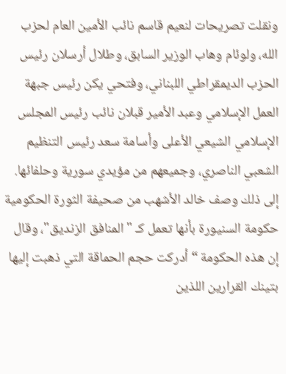ونقلت تصريحات لنعيم قاسم نائب الأمين العام لحزب الله، ولوئام وهاب الوزير السابق، وطلال أرسلان رئيس الحزب الديمقراطي اللبناني، وفتحي يكن رئيس جبهة العمل الإسلامي وعبد الأمير قبلان نائب رئيس المجلس الإسلامي الشيعي الأعلى وأسامة سعد رئيس التنظيم الشعبي الناصري، وجميعهم من مؤيدي سورية وحلفائها.
إلى ذلك وصف خالد الأشهب من صحيفة الثورة الحكومية حكومة السنيورة بأنها تعمل كـ "المنافق الزنديق"، وقال إن هذه الحكومة “أدركت حجم الحماقة التي ذهبت إليها بتينك القرارين اللذين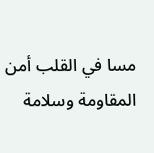مسا في القلب أمن المقاومة وسلامة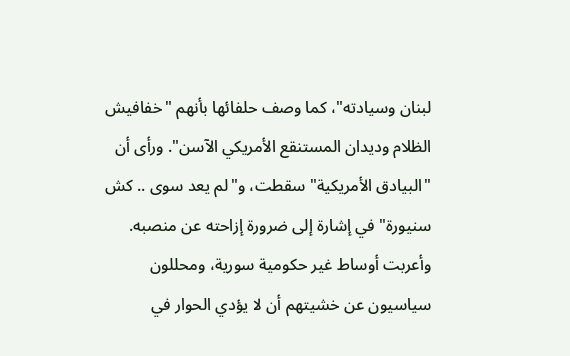لبنان وسيادته"، كما وصف حلفائها بأنهم "خفافيش الظلام وديدان المستنقع الأمريكي الآسن". ورأى أن "البيادق الأمريكية" سقطت، و"لم يعد سوى .. كش سنيورة" في إشارة إلى ضرورة إزاحته عن منصبه.
وأعربت أوساط غير حكومية سورية، ومحللون سياسيون عن خشيتهم أن لا يؤدي الحوار في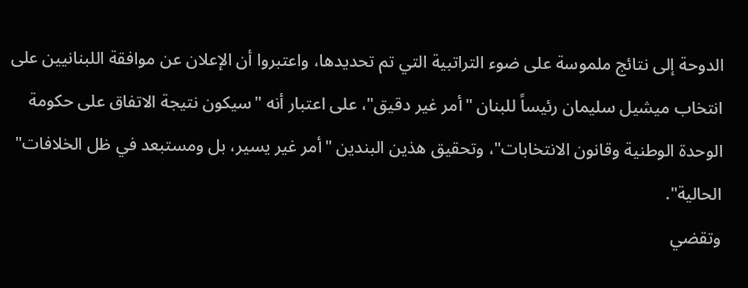الدوحة إلى نتائج ملموسة على ضوء التراتبية التي تم تحديدها، واعتبروا أن الإعلان عن موافقة اللبنانيين على انتخاب ميشيل سليمان رئيساً للبنان "أمر غير دقيق"، على اعتبار أنه "سيكون نتيجة الاتفاق على حكومة الوحدة الوطنية وقانون الانتخابات"، وتحقيق هذين البندين "أمر غير يسير، بل ومستبعد في ظل الخلافات" الحالية".
وتقضي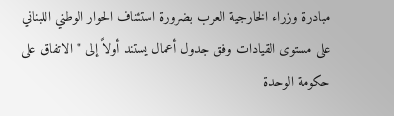مبادرة وزراء الخارجية العرب بضرورة استئناف الحوار الوطني اللبناني على مستوى القيادات وفق جدول أعمال يستند أولاً إلى "الاتفاق على حكومة الوحدة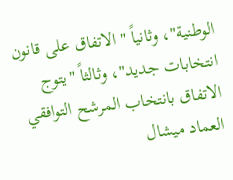الوطنية"، وثانياً "الاتفاق على قانون انتخابات جديد"، وثالثاً "يتوج الاتفاق بانتخاب المرشح التوافقي العماد ميشال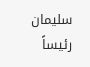سليمان رئيساً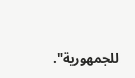للجمهورية".